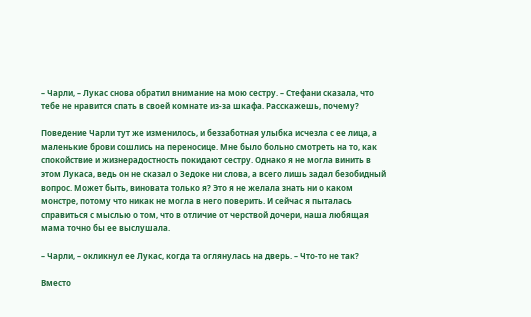– Чарли, – Лукас снова обратил внимание на мою сестру. – Стефани сказала, что тебе не нравится спать в своей комнате из-за шкафа. Расскажешь, почему?

Поведение Чарли тут же изменилось, и беззаботная улыбка исчезла с ее лица, а маленькие брови сошлись на переносице. Мне было больно смотреть на то, как спокойствие и жизнерадостность покидают сестру. Однако я не могла винить в этом Лукаса, ведь он не сказал о Зедоке ни слова, а всего лишь задал безобидный вопрос. Может быть, виновата только я? Это я не желала знать ни о каком монстре, потому что никак не могла в него поверить. И сейчас я пыталась справиться с мыслью о том, что в отличие от черствой дочери, наша любящая мама точно бы ее выслушала.

– Чарли, – окликнул ее Лукас, когда та оглянулась на дверь. – Что-то не так?

Вместо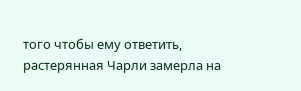того чтобы ему ответить, растерянная Чарли замерла на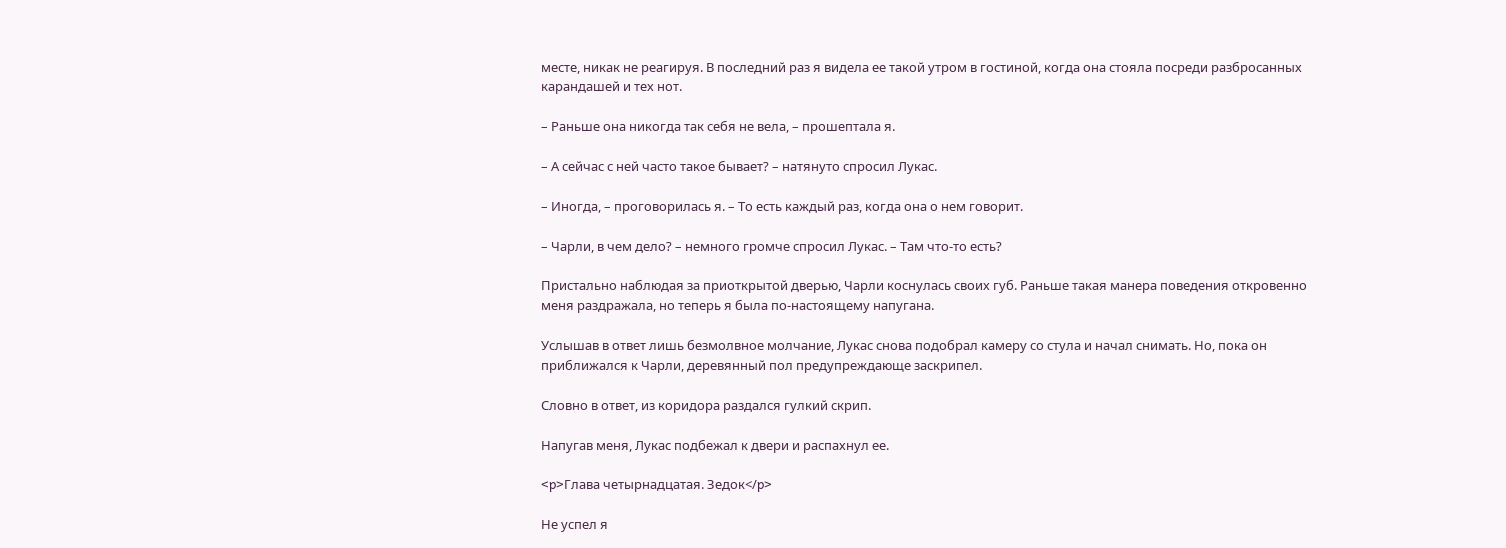месте, никак не реагируя. В последний раз я видела ее такой утром в гостиной, когда она стояла посреди разбросанных карандашей и тех нот.

– Раньше она никогда так себя не вела, – прошептала я.

– А сейчас с ней часто такое бывает? – натянуто спросил Лукас.

– Иногда, – проговорилась я. – То есть каждый раз, когда она о нем говорит.

– Чарли, в чем дело? – немного громче спросил Лукас. – Там что-то есть?

Пристально наблюдая за приоткрытой дверью, Чарли коснулась своих губ. Раньше такая манера поведения откровенно меня раздражала, но теперь я была по-настоящему напугана.

Услышав в ответ лишь безмолвное молчание, Лукас снова подобрал камеру со стула и начал снимать. Но, пока он приближался к Чарли, деревянный пол предупреждающе заскрипел.

Словно в ответ, из коридора раздался гулкий скрип.

Напугав меня, Лукас подбежал к двери и распахнул ее.

<p>Глава четырнадцатая. Зедок</p>

Не успел я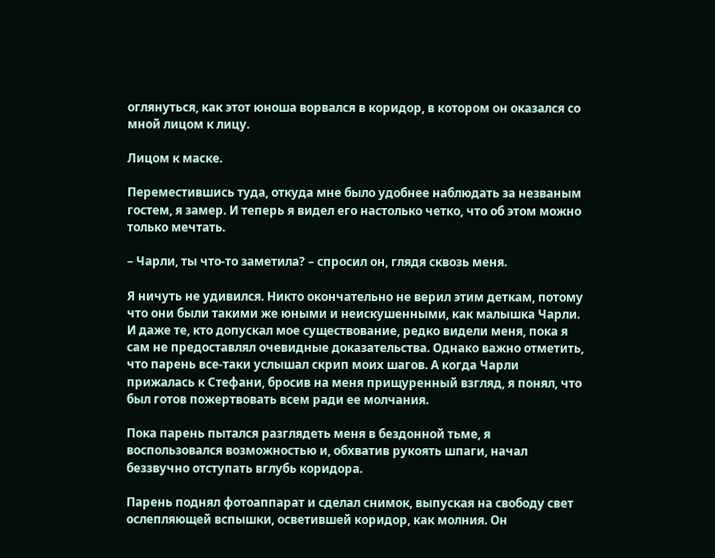оглянуться, как этот юноша ворвался в коридор, в котором он оказался со мной лицом к лицу.

Лицом к маске.

Переместившись туда, откуда мне было удобнее наблюдать за незваным гостем, я замер. И теперь я видел его настолько четко, что об этом можно только мечтать.

– Чарли, ты что-то заметила? – спросил он, глядя сквозь меня.

Я ничуть не удивился. Никто окончательно не верил этим деткам, потому что они были такими же юными и неискушенными, как малышка Чарли. И даже те, кто допускал мое существование, редко видели меня, пока я сам не предоставлял очевидные доказательства. Однако важно отметить, что парень все-таки услышал скрип моих шагов. А когда Чарли прижалась к Стефани, бросив на меня прищуренный взгляд, я понял, что был готов пожертвовать всем ради ее молчания.

Пока парень пытался разглядеть меня в бездонной тьме, я воспользовался возможностью и, обхватив рукоять шпаги, начал беззвучно отступать вглубь коридора.

Парень поднял фотоаппарат и сделал снимок, выпуская на свободу свет ослепляющей вспышки, осветившей коридор, как молния. Он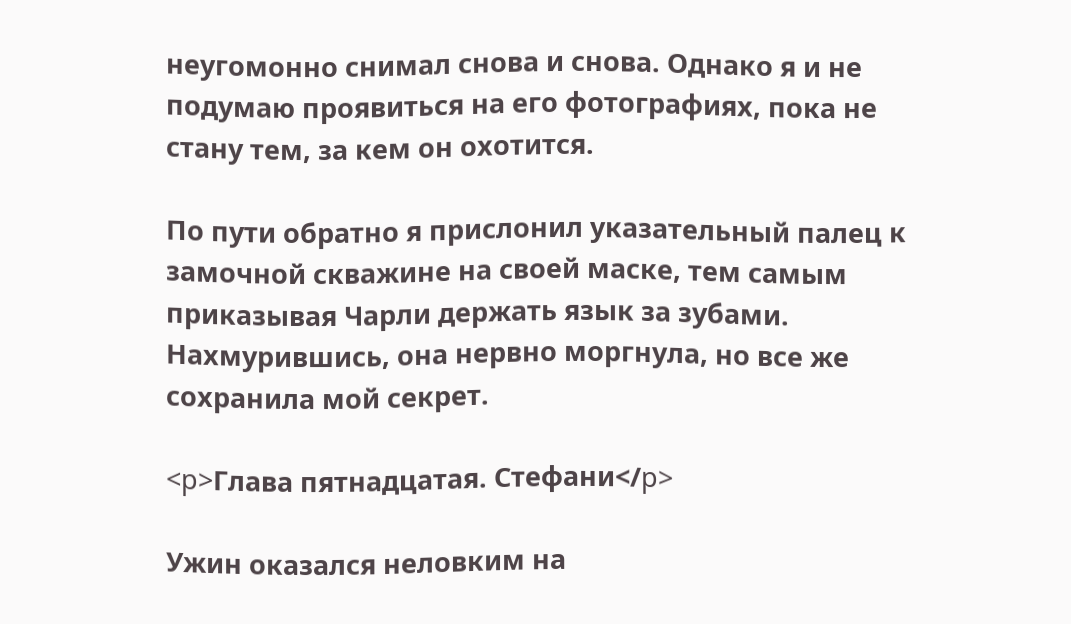неугомонно снимал снова и снова. Однако я и не подумаю проявиться на его фотографиях, пока не стану тем, за кем он охотится.

По пути обратно я прислонил указательный палец к замочной скважине на своей маске, тем самым приказывая Чарли держать язык за зубами. Нахмурившись, она нервно моргнула, но все же сохранила мой секрет.

<p>Глава пятнадцатая. Стефани</p>

Ужин оказался неловким на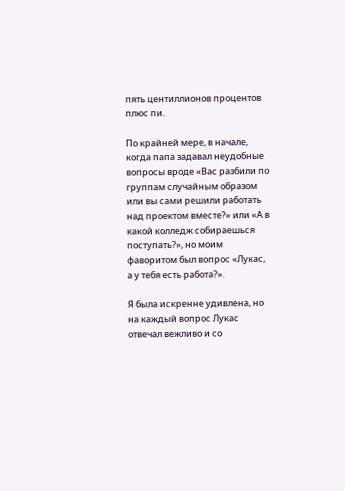пять центиллионов процентов плюс пи.

По крайней мере, в начале, когда папа задавал неудобные вопросы вроде «Вас разбили по группам случайным образом или вы сами решили работать над проектом вместе?» или «А в какой колледж собираешься поступать?», но моим фаворитом был вопрос «Лукас, а у тебя есть работа?».

Я была искренне удивлена, но на каждый вопрос Лукас отвечал вежливо и со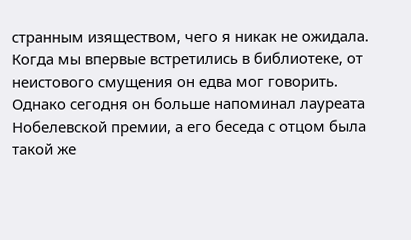странным изяществом, чего я никак не ожидала. Когда мы впервые встретились в библиотеке, от неистового смущения он едва мог говорить. Однако сегодня он больше напоминал лауреата Нобелевской премии, а его беседа с отцом была такой же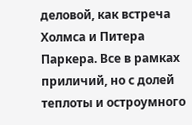деловой, как встреча Холмса и Питера Паркера. Все в рамках приличий, но с долей теплоты и остроумного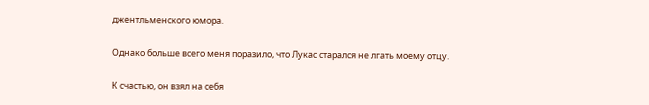джентльменского юмора.

Однако больше всего меня поразило, что Лукас старался не лгать моему отцу.

К счастью, он взял на себя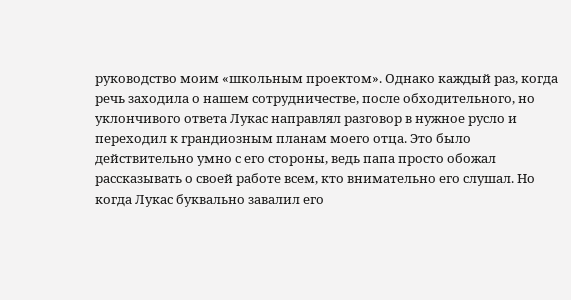руководство моим «школьным проектом». Однако каждый раз, когда речь заходила о нашем сотрудничестве, после обходительного, но уклончивого ответа Лукас направлял разговор в нужное русло и переходил к грандиозным планам моего отца. Это было действительно умно с его стороны, ведь папа просто обожал рассказывать о своей работе всем, кто внимательно его слушал. Но когда Лукас буквально завалил его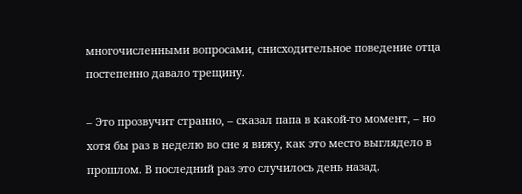многочисленными вопросами, снисходительное поведение отца постепенно давало трещину.

– Это прозвучит странно, – сказал папа в какой-то момент, – но хотя бы раз в неделю во сне я вижу, как это место выглядело в прошлом. В последний раз это случилось день назад.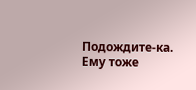Подождите-ка. Ему тоже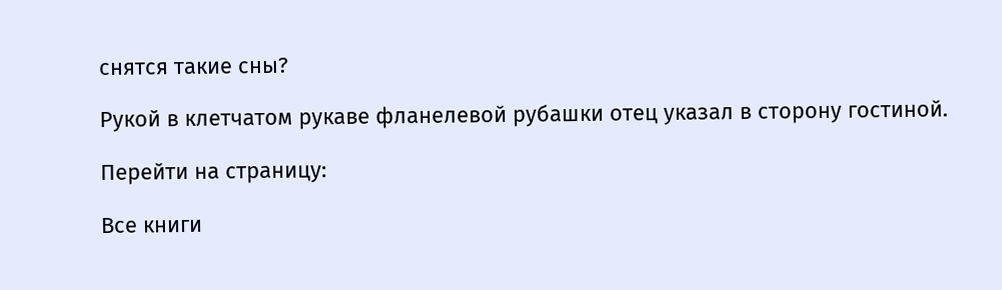снятся такие сны?

Рукой в клетчатом рукаве фланелевой рубашки отец указал в сторону гостиной.

Перейти на страницу:

Все книги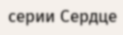серии Сердце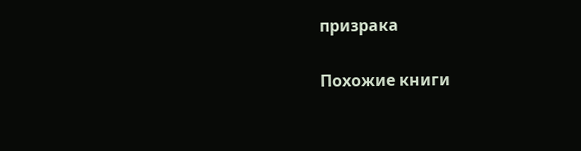призрака

Похожие книги